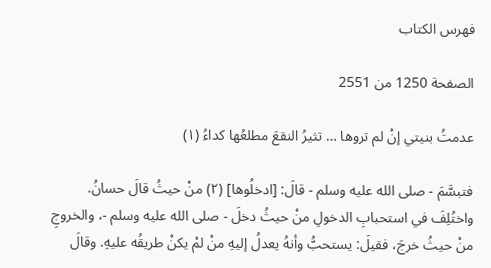فهرس الكتاب

الصفحة 1250 من 2551

عدمتُ بنيتي إنْ لم تروها … تثيرُ النقعَ مطلعُها كداءُ (١)

فتبسَّمَ - صلى الله عليه وسلم - قالَ: [ادخلُوها] (٢) منْ حيثُ قالَ حسانُ. واختُلِفَ في استحبابِ الدخولِ منْ حيثُ دخلَ - صلى الله عليه وسلم -، والخروجِ منْ حيثُ خرجَ، فقيلَ: يستحبُّ وأنهُ يعدلُ إليهِ منْ لمْ يكنْ طريقُه عليهِ. وقالَ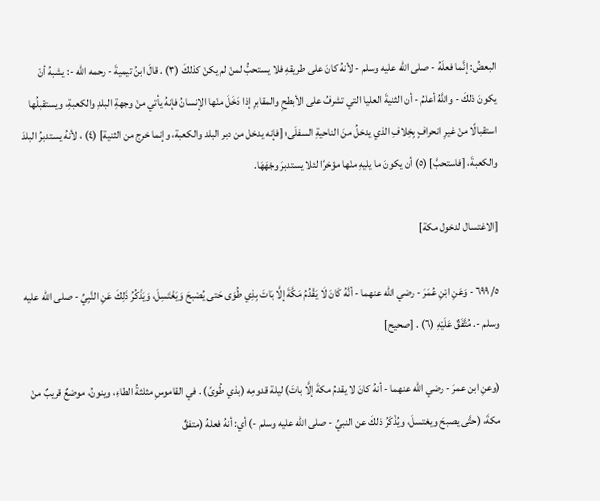البعضُ: إنَّما فعلَهُ - صلى الله عليه وسلم - لأنهُ كانَ على طريقهِ فلا يستحبُّ لمنْ لم يكنْ كذلكَ (٣) . قالَ ابنُ تيميةَ - رحمه الله -: يشبهُ أنْ يكونَ ذلكَ - واللَّهُ أعلمُ - أن الثنيةَ العليا التي تشرفُ على الأبطحِ والمقابرِ إذا دَخَلَ منْها الإنسانُ فإنهُ يأتي منْ وجهةِ البلدِ والكعبةِ، ويستقبلُها استقبالًا منْ غيرِ انحرافٍ بِخِلافِ الذي يدخلُ منَ الناحيةِ السفلَى؛ [فإنه يدخل من دبر البلد والكعبة، وإنما خرج من الثنية] (٤) ، لأنهُ يستدبرُ البلدَ والكعبةَ، [فاستحبَّ] (٥) أن يكونَ ما يليهِ منْها مؤخرًا لئلا يستدبرَ وجْهَهَا.

[الاغتسال لدخول مكة]

٥/ ٦٩٩ - وَعَنِ ابْنِ عُمَرَ - رضي الله عنهما - أنَّهُ كَانَ لَا يَقْدُمُ مَكَّةَ إلَّا بَاتَ بِذِي طُوَى حَتى يُصْبحَ وَيَغْتَسِلَ، وَيَذْكُرُ ذَلِكَ عَنِ النَّبِيِّ - صلى الله عليه وسلم -. مُتَّفَقٌ عَلَيْهِ (٦) . [صحيح]

(وعنِ ابن عمرَ - رضي الله عنهما - أنهُ كانَ لا يقدمُ مكةَ إلَّا باتَ) ليلة قدومِه (بذي طُوىً) . في القاموسِ مثلثةُ الطاءِ، وينونُ، موضعٌ قريبٌ منْ مكةَ، (حتَّى يصبحَ ويغتسلَ، ويُذْكَرُ ذلكَ عن النبيِّ - صلى الله عليه وسلم -) أي: أنهُ فعلهُ (متفقٌ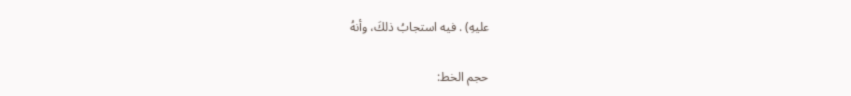عليهِ) . فيه استجابُ ذلكَ، وأنهُ

حجم الخط: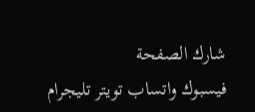شارك الصفحة
فيسبوك واتساب تويتر تليجرام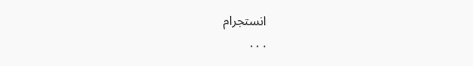انستجرام
. . .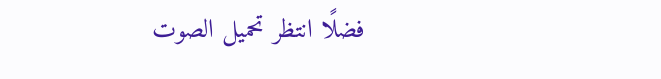فضلًا انتظر تحميل الصوت